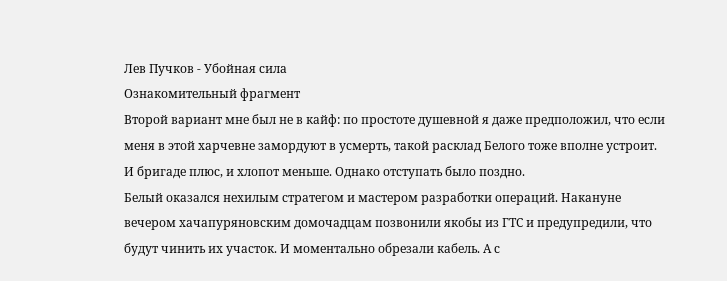Лев Пучков - Убойная сила
Ознакомительный фрагмент
Второй вариант мне был не в кайф: по простоте душевной я даже предположил, что если меня в этой харчевне замордуют в усмерть, такой расклад Белого тоже вполне устроит. И бригаде плюс, и хлопот меньше. Однако отступать было поздно.
Белый оказался нехилым стратегом и мастером разработки операций. Накануне вечером хачапуряновским домочадцам позвонили якобы из ГТС и предупредили, что будут чинить их участок. И моментально обрезали кабель. А с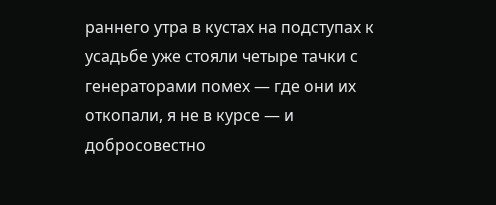раннего утра в кустах на подступах к усадьбе уже стояли четыре тачки с генераторами помех — где они их откопали, я не в курсе — и добросовестно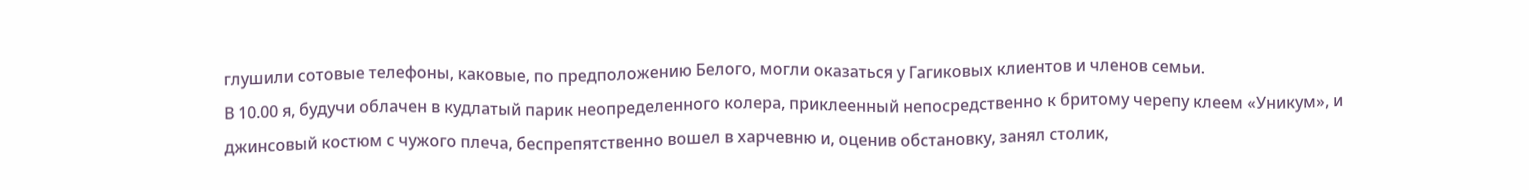глушили сотовые телефоны, каковые, по предположению Белого, могли оказаться у Гагиковых клиентов и членов семьи.
В 10.00 я, будучи облачен в кудлатый парик неопределенного колера, приклеенный непосредственно к бритому черепу клеем «Уникум», и джинсовый костюм с чужого плеча, беспрепятственно вошел в харчевню и, оценив обстановку, занял столик,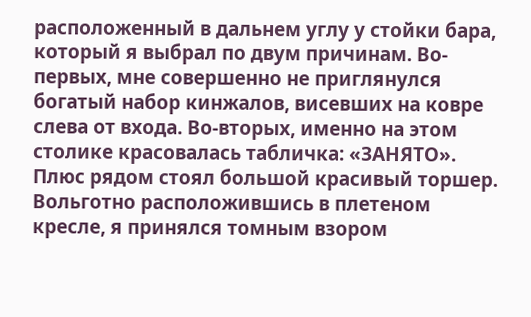расположенный в дальнем углу у стойки бара, который я выбрал по двум причинам. Во-первых, мне совершенно не приглянулся богатый набор кинжалов, висевших на ковре слева от входа. Во-вторых, именно на этом столике красовалась табличка: «ЗАНЯТО». Плюс рядом стоял большой красивый торшер.
Вольготно расположившись в плетеном кресле, я принялся томным взором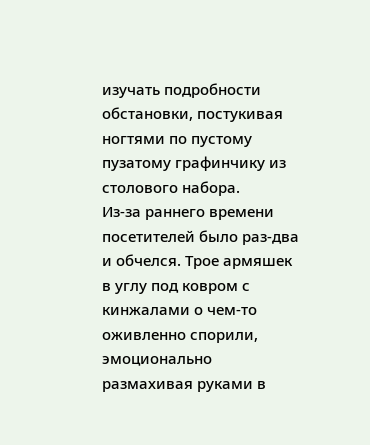изучать подробности обстановки, постукивая ногтями по пустому пузатому графинчику из столового набора.
Из-за раннего времени посетителей было раз-два и обчелся. Трое армяшек в углу под ковром с кинжалами о чем-то оживленно спорили, эмоционально размахивая руками в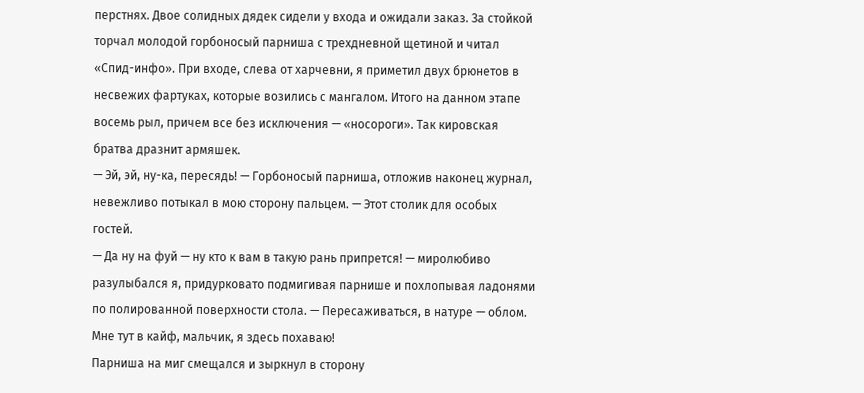перстнях. Двое солидных дядек сидели у входа и ожидали заказ. За стойкой торчал молодой горбоносый парниша с трехдневной щетиной и читал «Спид-инфо». При входе, слева от харчевни, я приметил двух брюнетов в несвежих фартуках, которые возились с мангалом. Итого на данном этапе восемь рыл, причем все без исключения — «носороги». Так кировская братва дразнит армяшек.
— Эй, эй, ну-ка, пересядь! — Горбоносый парниша, отложив наконец журнал, невежливо потыкал в мою сторону пальцем. — Этот столик для особых гостей.
— Да ну на фуй — ну кто к вам в такую рань припрется! — миролюбиво разулыбался я, придурковато подмигивая парнише и похлопывая ладонями по полированной поверхности стола. — Пересаживаться, в натуре — облом. Мне тут в кайф, мальчик, я здесь похаваю!
Парниша на миг смещался и зыркнул в сторону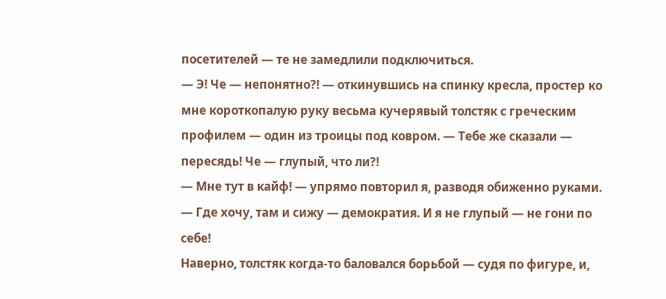посетителей — те не замедлили подключиться.
— Э! Че — непонятно?! — откинувшись на спинку кресла, простер ко мне короткопалую руку весьма кучерявый толстяк с греческим профилем — один из троицы под ковром. — Тебе же сказали — пересядь! Че — глупый, что ли?!
— Мне тут в кайф! — упрямо повторил я, разводя обиженно руками. — Где хочу, там и сижу — демократия. И я не глупый — не гони по себе!
Наверно, толстяк когда-то баловался борьбой — судя по фигуре, и,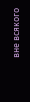вне всякого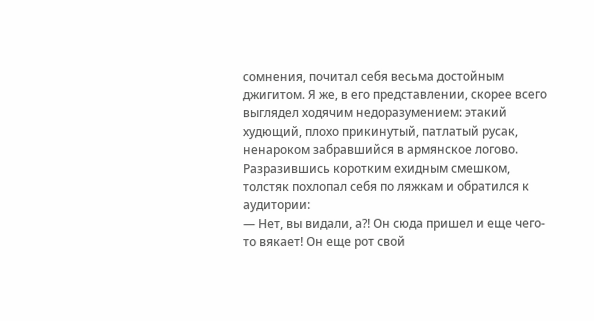сомнения, почитал себя весьма достойным джигитом. Я же, в его представлении, скорее всего выглядел ходячим недоразумением: этакий худющий, плохо прикинутый, патлатый русак, ненароком забравшийся в армянское логово. Разразившись коротким ехидным смешком, толстяк похлопал себя по ляжкам и обратился к аудитории:
— Нет, вы видали, а?! Он сюда пришел и еще чего-то вякает! Он еще рот свой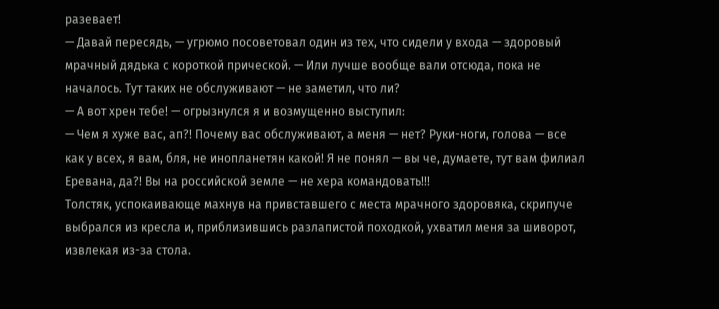разевает!
— Давай пересядь, — угрюмо посоветовал один из тех, что сидели у входа — здоровый мрачный дядька с короткой прической. — Или лучше вообще вали отсюда, пока не началось. Тут таких не обслуживают — не заметил, что ли?
— А вот хрен тебе! — огрызнулся я и возмущенно выступил:
— Чем я хуже вас, ап?! Почему вас обслуживают, а меня — нет? Руки-ноги, голова — все как у всех, я вам, бля, не инопланетян какой! Я не понял — вы че, думаете, тут вам филиал Еревана, да?! Вы на российской земле — не хера командовать!!!
Толстяк, успокаивающе махнув на привставшего с места мрачного здоровяка, скрипуче выбрался из кресла и, приблизившись разлапистой походкой, ухватил меня за шиворот, извлекая из-за стола.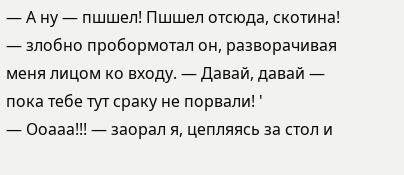— А ну — пшшел! Пшшел отсюда, скотина! — злобно пробормотал он, разворачивая меня лицом ко входу. — Давай, давай — пока тебе тут сраку не порвали! '
— Ооааа!!! — заорал я, цепляясь за стол и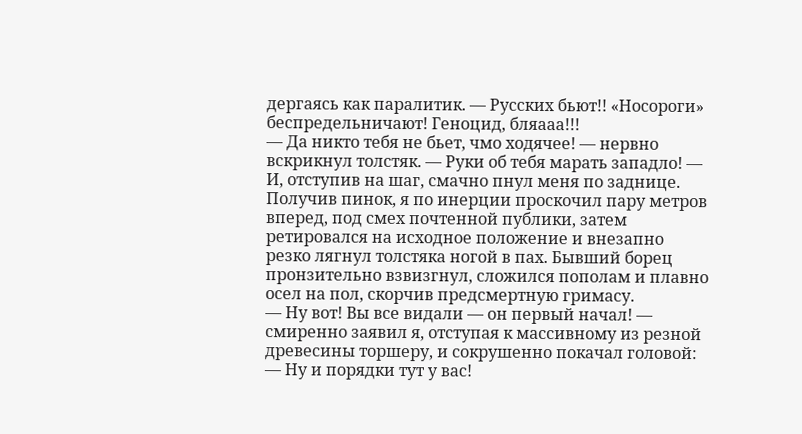дергаясь как паралитик. — Русских бьют!! «Носороги» беспредельничают! Геноцид, бляааа!!!
— Да никто тебя не бьет, чмо ходячее! — нервно вскрикнул толстяк. — Руки об тебя марать западло! — И, отступив на шаг, смачно пнул меня по заднице.
Получив пинок, я по инерции проскочил пару метров вперед, под смех почтенной публики, затем ретировался на исходное положение и внезапно резко лягнул толстяка ногой в пах. Бывший борец пронзительно взвизгнул, сложился пополам и плавно осел на пол, скорчив предсмертную гримасу.
— Ну вот! Вы все видали — он первый начал! — смиренно заявил я, отступая к массивному из резной древесины торшеру, и сокрушенно покачал головой:
— Ну и порядки тут у вас!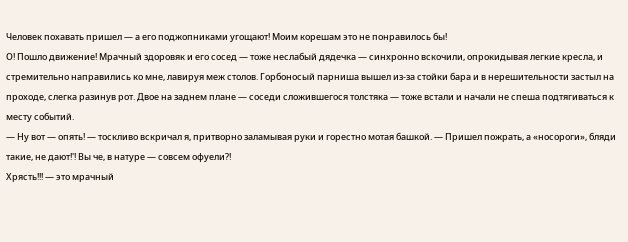Человек похавать пришел — а его поджопниками угощают! Моим корешам это не понравилось бы!
О! Пошло движение! Мрачный здоровяк и его сосед — тоже неслабый дядечка — синхронно вскочили, опрокидывая легкие кресла, и стремительно направились ко мне, лавируя меж столов. Горбоносый парниша вышел из-за стойки бара и в нерешительности застыл на проходе, слегка разинув рот. Двое на заднем плане — соседи сложившегося толстяка — тоже встали и начали не спеша подтягиваться к месту событий.
— Ну вот — опять! — тоскливо вскричал я, притворно заламывая руки и горестно мотая башкой. — Пришел пожрать, а «носороги», бляди такие, не дают!'! Вы че, в натуре — совсем офуели?!
Хрясть!!! — это мрачный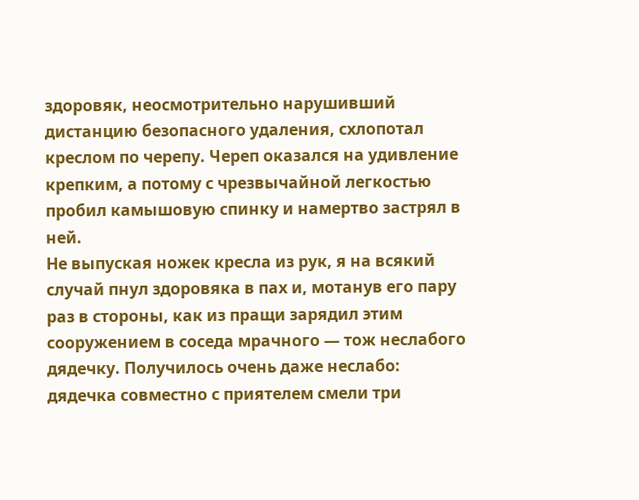здоровяк, неосмотрительно нарушивший дистанцию безопасного удаления, схлопотал креслом по черепу. Череп оказался на удивление крепким, а потому с чрезвычайной легкостью пробил камышовую спинку и намертво застрял в ней.
Не выпуская ножек кресла из рук, я на всякий случай пнул здоровяка в пах и, мотанув его пару раз в стороны, как из пращи зарядил этим сооружением в соседа мрачного — тож неслабого дядечку. Получилось очень даже неслабо: дядечка совместно с приятелем смели три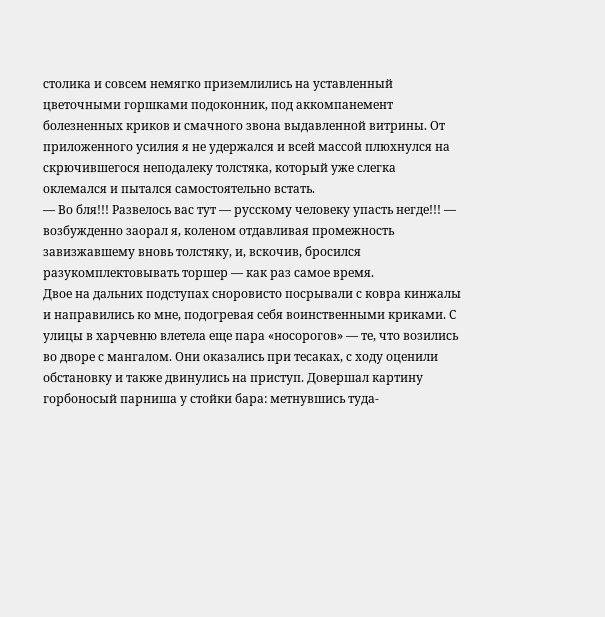столика и совсем немягко приземлились на уставленный цветочными горшками подоконник, под аккомпанемент болезненных криков и смачного звона выдавленной витрины. От приложенного усилия я не удержался и всей массой плюхнулся на скрючившегося неподалеку толстяка, который уже слегка оклемался и пытался самостоятельно встать.
— Во бля!!! Развелось вас тут — русскому человеку упасть негде!!! — возбужденно заорал я, коленом отдавливая промежность завизжавшему вновь толстяку, и, вскочив, бросился разукомплектовывать торшер — как раз самое время.
Двое на дальних подступах сноровисто посрывали с ковра кинжалы и направились ко мне, подогревая себя воинственными криками. С улицы в харчевню влетела еще пара «носорогов» — те, что возились во дворе с мангалом. Они оказались при тесаках, с ходу оценили обстановку и также двинулись на приступ. Довершал картину горбоносый парниша у стойки бара: метнувшись туда-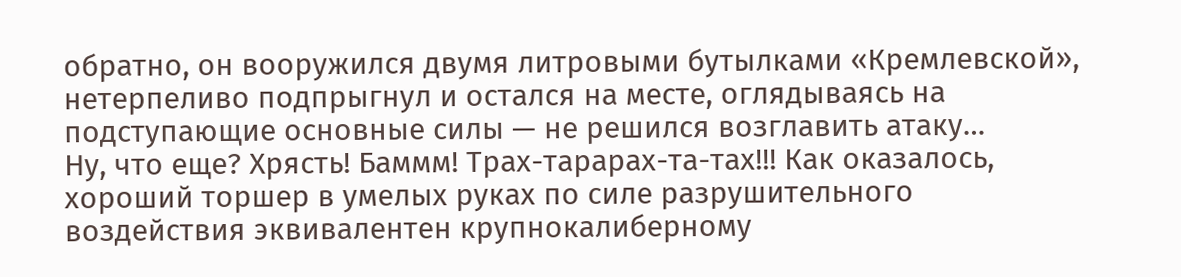обратно, он вооружился двумя литровыми бутылками «Кремлевской», нетерпеливо подпрыгнул и остался на месте, оглядываясь на подступающие основные силы — не решился возглавить атаку…
Ну, что еще? Хрясть! Баммм! Трах-тарарах-та-тах!!! Как оказалось, хороший торшер в умелых руках по силе разрушительного воздействия эквивалентен крупнокалиберному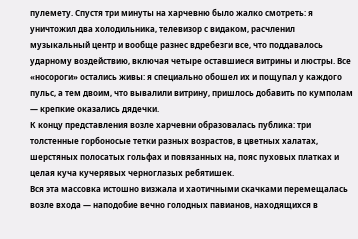пулемету. Спустя три минуты на харчевню было жалко смотреть: я уничтожил два холодильника, телевизор с видаком, расчленил музыкальный центр и вообще разнес вдребезги все, что поддавалось ударному воздействию, включая четыре оставшиеся витрины и люстры. Все «носороги» остались живы: я специально обошел их и пощупал у каждого пульс, а тем двоим, что вывалили витрину, пришлось добавить по кумполам — крепкие оказались дядечки.
К концу представления возле харчевни образовалась публика: три толстенные горбоносые тетки разных возрастов, в цветных халатах, шерстяных полосатых гольфах и повязанных на, пояс пуховых платках и целая куча кучерявых черноглазых ребятишек.
Вся эта массовка истошно визжала и хаотичными скачками перемещалась возле входа — наподобие вечно голодных павианов, находящихся в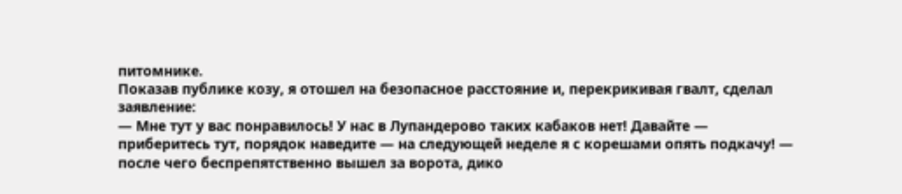питомнике.
Показав публике козу, я отошел на безопасное расстояние и, перекрикивая гвалт, сделал заявление:
— Мне тут у вас понравилось! У нас в Лупандерово таких кабаков нет! Давайте — приберитесь тут, порядок наведите — на следующей неделе я с корешами опять подкачу! — после чего беспрепятственно вышел за ворота, дико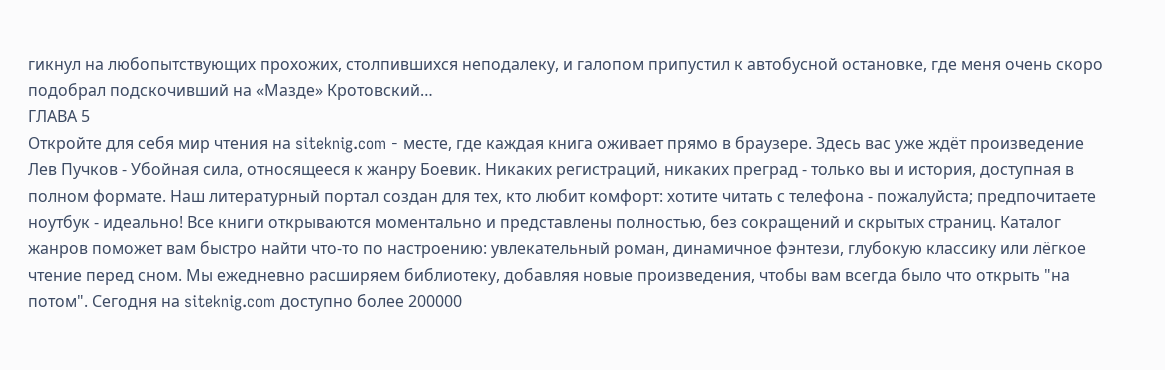гикнул на любопытствующих прохожих, столпившихся неподалеку, и галопом припустил к автобусной остановке, где меня очень скоро подобрал подскочивший на «Мазде» Кротовский…
ГЛАВА 5
Откройте для себя мир чтения на siteknig.com - месте, где каждая книга оживает прямо в браузере. Здесь вас уже ждёт произведение Лев Пучков - Убойная сила, относящееся к жанру Боевик. Никаких регистраций, никаких преград - только вы и история, доступная в полном формате. Наш литературный портал создан для тех, кто любит комфорт: хотите читать с телефона - пожалуйста; предпочитаете ноутбук - идеально! Все книги открываются моментально и представлены полностью, без сокращений и скрытых страниц. Каталог жанров поможет вам быстро найти что-то по настроению: увлекательный роман, динамичное фэнтези, глубокую классику или лёгкое чтение перед сном. Мы ежедневно расширяем библиотеку, добавляя новые произведения, чтобы вам всегда было что открыть "на потом". Сегодня на siteknig.com доступно более 200000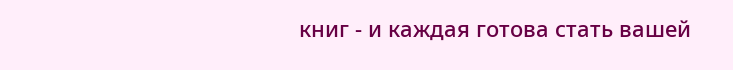книг - и каждая готова стать вашей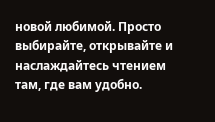новой любимой. Просто выбирайте, открывайте и наслаждайтесь чтением там, где вам удобно.